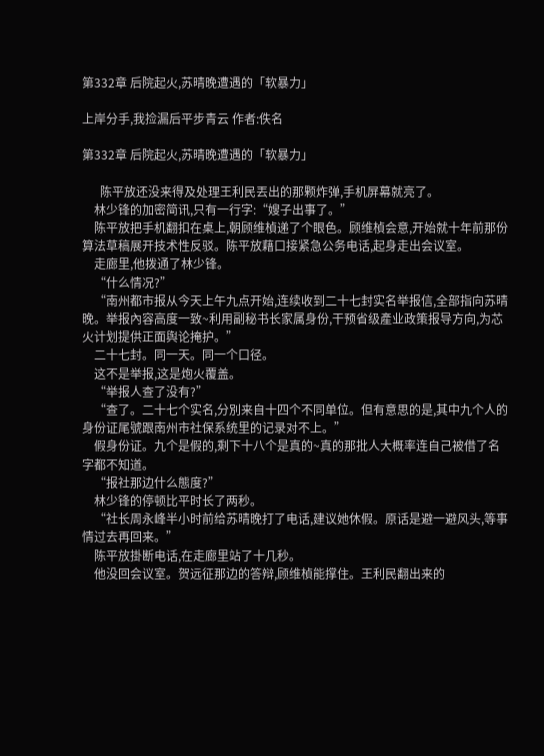第332章 后院起火,苏晴晚遭遇的「软暴力」

上岸分手,我捡漏后平步青云 作者:佚名

第332章 后院起火,苏晴晚遭遇的「软暴力」

      陈平放还没来得及处理王利民丟出的那颗炸弹,手机屏幕就亮了。
    林少锋的加密简讯,只有一行字:“嫂子出事了。”
    陈平放把手机翻扣在桌上,朝顾维楨递了个眼色。顾维楨会意,开始就十年前那份算法草稿展开技术性反驳。陈平放藉口接紧急公务电话,起身走出会议室。
    走廊里,他拨通了林少锋。
    “什么情况?”
    “南州都市报从今天上午九点开始,连续收到二十七封实名举报信,全部指向苏晴晚。举报內容高度一致~利用副秘书长家属身份,干预省级產业政策报导方向,为芯火计划提供正面舆论掩护。”
    二十七封。同一天。同一个口径。
    这不是举报,这是炮火覆盖。
    “举报人查了没有?”
    “查了。二十七个实名,分別来自十四个不同单位。但有意思的是,其中九个人的身份证尾號跟南州市社保系统里的记录对不上。”
    假身份证。九个是假的,剩下十八个是真的~真的那批人大概率连自己被借了名字都不知道。
    “报社那边什么態度?”
    林少锋的停顿比平时长了两秒。
    “社长周永峰半小时前给苏晴晚打了电话,建议她休假。原话是避一避风头,等事情过去再回来。”
    陈平放掛断电话,在走廊里站了十几秒。
    他没回会议室。贺远征那边的答辩,顾维楨能撑住。王利民翻出来的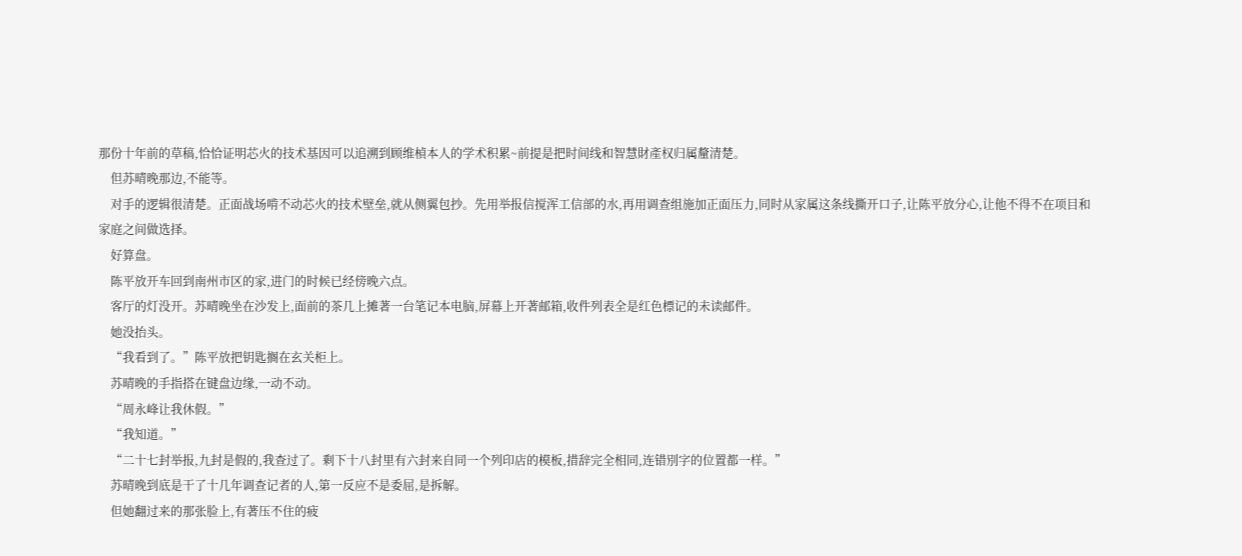那份十年前的草稿,恰恰证明芯火的技术基因可以追溯到顾维楨本人的学术积累~前提是把时间线和智慧財產权归属釐清楚。
    但苏晴晚那边,不能等。
    对手的逻辑很清楚。正面战场啃不动芯火的技术壁垒,就从侧翼包抄。先用举报信搅浑工信部的水,再用调查组施加正面压力,同时从家属这条线撕开口子,让陈平放分心,让他不得不在项目和家庭之间做选择。
    好算盘。
    陈平放开车回到南州市区的家,进门的时候已经傍晚六点。
    客厅的灯没开。苏晴晚坐在沙发上,面前的茶几上摊著一台笔记本电脑,屏幕上开著邮箱,收件列表全是红色標记的未读邮件。
    她没抬头。
    “我看到了。”陈平放把钥匙搁在玄关柜上。
    苏晴晚的手指搭在键盘边缘,一动不动。
    “周永峰让我休假。”
    “我知道。”
    “二十七封举报,九封是假的,我查过了。剩下十八封里有六封来自同一个列印店的模板,措辞完全相同,连错別字的位置都一样。”
    苏晴晚到底是干了十几年调查记者的人,第一反应不是委屈,是拆解。
    但她翻过来的那张脸上,有著压不住的疲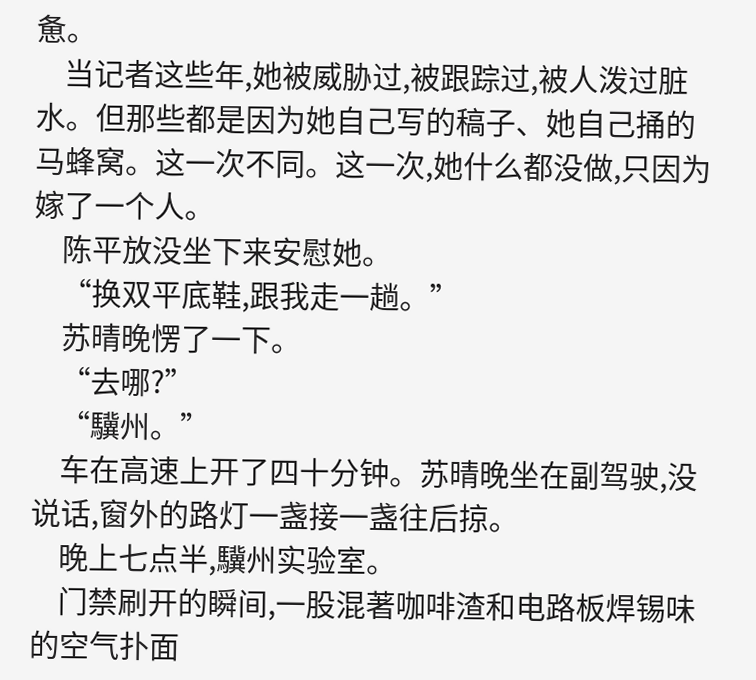惫。
    当记者这些年,她被威胁过,被跟踪过,被人泼过脏水。但那些都是因为她自己写的稿子、她自己捅的马蜂窝。这一次不同。这一次,她什么都没做,只因为嫁了一个人。
    陈平放没坐下来安慰她。
    “换双平底鞋,跟我走一趟。”
    苏晴晚愣了一下。
    “去哪?”
    “驥州。”
    车在高速上开了四十分钟。苏晴晚坐在副驾驶,没说话,窗外的路灯一盏接一盏往后掠。
    晚上七点半,驥州实验室。
    门禁刷开的瞬间,一股混著咖啡渣和电路板焊锡味的空气扑面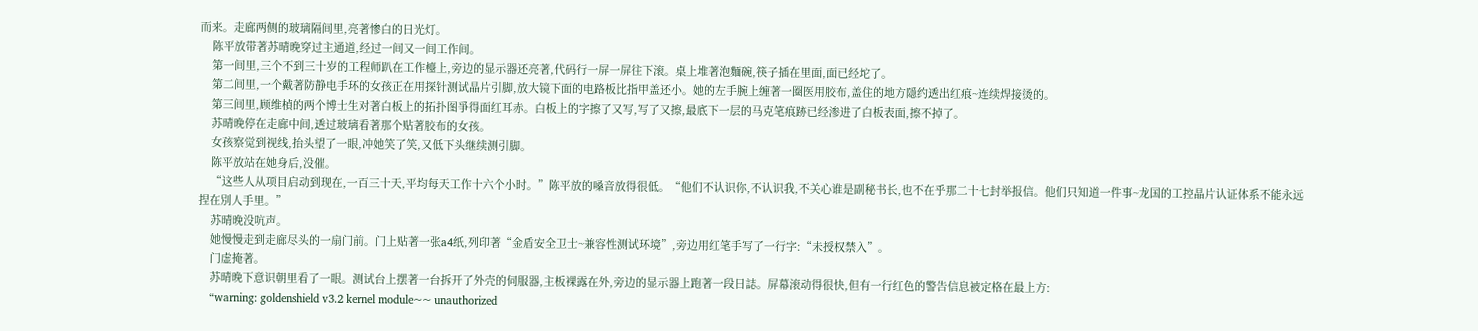而来。走廊两侧的玻璃隔间里,亮著惨白的日光灯。
    陈平放带著苏晴晚穿过主通道,经过一间又一间工作间。
    第一间里,三个不到三十岁的工程师趴在工作檯上,旁边的显示器还亮著,代码行一屏一屏往下滚。桌上堆著泡麵碗,筷子插在里面,面已经坨了。
    第二间里,一个戴著防静电手环的女孩正在用探针测试晶片引脚,放大镜下面的电路板比指甲盖还小。她的左手腕上缠著一圈医用胶布,盖住的地方隱约透出红痕~连续焊接烫的。
    第三间里,顾维楨的两个博士生对著白板上的拓扑图爭得面红耳赤。白板上的字擦了又写,写了又擦,最底下一层的马克笔痕跡已经渗进了白板表面,擦不掉了。
    苏晴晚停在走廊中间,透过玻璃看著那个贴著胶布的女孩。
    女孩察觉到视线,抬头望了一眼,冲她笑了笑,又低下头继续测引脚。
    陈平放站在她身后,没催。
    “这些人从项目启动到现在,一百三十天,平均每天工作十六个小时。”陈平放的嗓音放得很低。“他们不认识你,不认识我,不关心谁是副秘书长,也不在乎那二十七封举报信。他们只知道一件事~龙国的工控晶片认证体系不能永远捏在別人手里。”
    苏晴晚没吭声。
    她慢慢走到走廊尽头的一扇门前。门上贴著一张a4纸,列印著“金盾安全卫士~兼容性测试环境”,旁边用红笔手写了一行字:“未授权禁入”。
    门虚掩著。
    苏晴晚下意识朝里看了一眼。测试台上摆著一台拆开了外壳的伺服器,主板裸露在外,旁边的显示器上跑著一段日誌。屏幕滚动得很快,但有一行红色的警告信息被定格在最上方:
    “warning: goldenshield v3.2 kernel module~~ unauthorized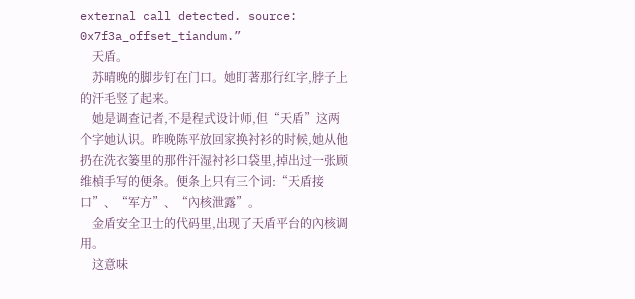external call detected. source: 0x7f3a_offset_tiandum.”
    天盾。
    苏晴晚的脚步钉在门口。她盯著那行红字,脖子上的汗毛竖了起来。
    她是调查记者,不是程式设计师,但“天盾”这两个字她认识。昨晚陈平放回家换衬衫的时候,她从他扔在洗衣篓里的那件汗湿衬衫口袋里,掉出过一张顾维楨手写的便条。便条上只有三个词:“天盾接口”、“军方”、“內核泄露”。
    金盾安全卫士的代码里,出现了天盾平台的內核调用。
    这意味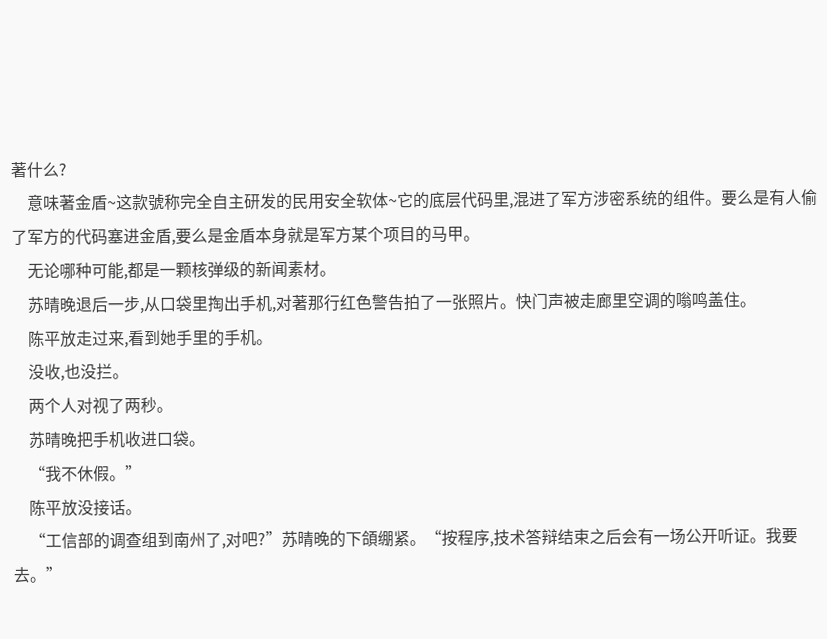著什么?
    意味著金盾~这款號称完全自主研发的民用安全软体~它的底层代码里,混进了军方涉密系统的组件。要么是有人偷了军方的代码塞进金盾,要么是金盾本身就是军方某个项目的马甲。
    无论哪种可能,都是一颗核弹级的新闻素材。
    苏晴晚退后一步,从口袋里掏出手机,对著那行红色警告拍了一张照片。快门声被走廊里空调的嗡鸣盖住。
    陈平放走过来,看到她手里的手机。
    没收,也没拦。
    两个人对视了两秒。
    苏晴晚把手机收进口袋。
    “我不休假。”
    陈平放没接话。
    “工信部的调查组到南州了,对吧?”苏晴晚的下頜绷紧。“按程序,技术答辩结束之后会有一场公开听证。我要去。”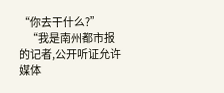“你去干什么?”
    “我是南州都市报的记者,公开听证允许媒体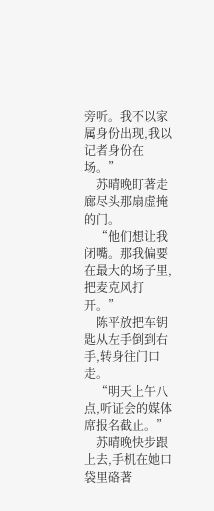旁听。我不以家属身份出现,我以记者身份在场。”
    苏晴晚盯著走廊尽头那扇虚掩的门。
    “他们想让我闭嘴。那我偏要在最大的场子里,把麦克风打开。”
    陈平放把车钥匙从左手倒到右手,转身往门口走。
    “明天上午八点,听证会的媒体席报名截止。”
    苏晴晚快步跟上去,手机在她口袋里硌著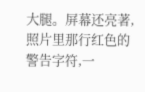大腿。屏幕还亮著,照片里那行红色的警告字符,一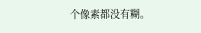个像素都没有糊。